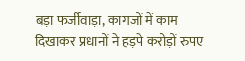बड़ा फर्जीवाड़ा, कागजों में काम दिखाकर प्रधानों ने हड़पे करोड़ों रुपए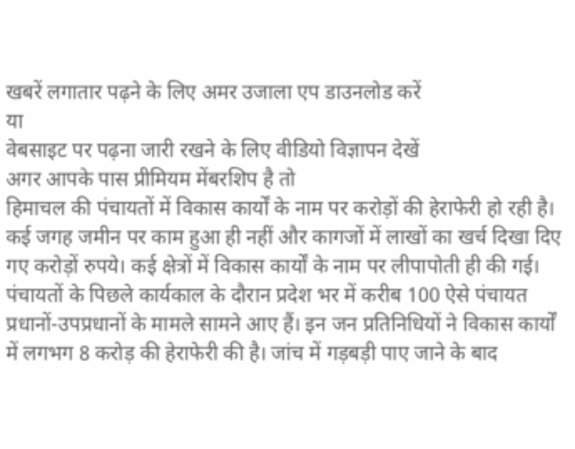खबरें लगातार पढ़ने के लिए अमर उजाला एप डाउनलोड करें
या
वेबसाइट पर पढ़ना जारी रखने के लिए वीडियो विज्ञापन देखें
अगर आपके पास प्रीमियम मेंबरशिप है तो
हिमाचल की पंचायतों में विकास कार्यों के नाम पर करोड़ों की हेराफेरी हो रही है। कई जगह जमीन पर काम हुआ ही नहीं और कागजों में लाखों का खर्च दिखा दिए गए करोड़ों रुपये। कई क्षेत्रों में विकास कार्यों के नाम पर लीपापोती ही की गई।
पंचायतों के पिछले कार्यकाल के दौरान प्रदेश भर में करीब 100 ऐसे पंचायत प्रधानों-उपप्रधानों के मामले सामने आए हैं। इन जन प्रतिनिधियों ने विकास कार्यों में लगभग 8 करोड़ की हेराफेरी की है। जांच में गड़बड़ी पाए जाने के बाद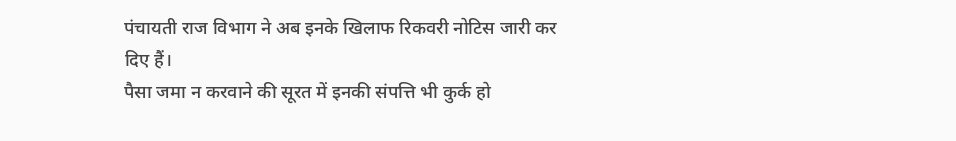पंचायती राज विभाग ने अब इनके खिलाफ रिकवरी नोटिस जारी कर दिए हैं।
पैसा जमा न करवाने की सूरत में इनकी संपत्ति भी कुर्क हो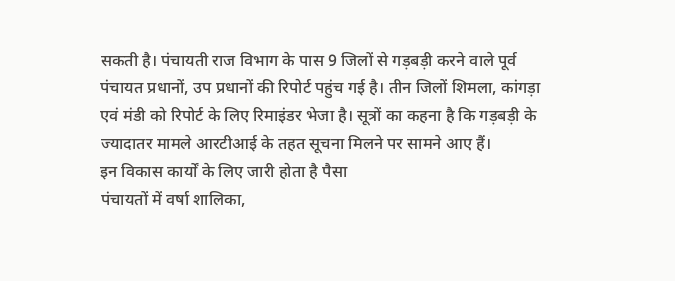सकती है। पंचायती राज विभाग के पास 9 जिलों से गड़बड़ी करने वाले पूर्व पंचायत प्रधानों, उप प्रधानों की रिपोर्ट पहुंच गई है। तीन जिलों शिमला, कांगड़ा एवं मंडी को रिपोर्ट के लिए रिमाइंडर भेजा है। सूत्रों का कहना है कि गड़बड़ी के ज्यादातर मामले आरटीआई के तहत सूचना मिलने पर सामने आए हैं।
इन विकास कार्यों के लिए जारी होता है पैसा
पंचायतों में वर्षा शालिका,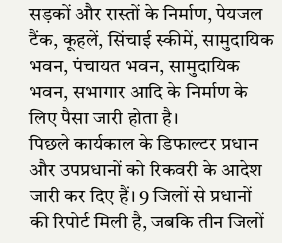सड़कों और रास्तों के निर्माण, पेयजल टैंक, कूहलें, सिंचाई स्कीमें, सामुदायिक भवन, पंचायत भवन, सामुदायिक भवन, सभागार आदि के निर्माण के लिए पैसा जारी होता है।
पिछले कार्यकाल के डिफाल्टर प्रधान और उपप्रधानों को रिकवरी के आदेश जारी कर दिए हैं। 9 जिलों से प्रधानों की रिपोर्ट मिली है, जबकि तीन जिलों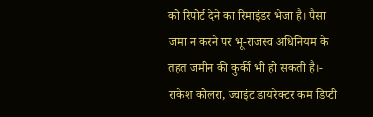को रिपोर्ट देने का रिमाइंडर भेजा है। पैसा जमा न करने पर भू-राजस्व अधिनियम के तहत जमीन की कुर्की भी हो सकती है।- राकेश कोलरा, ज्वाइंट डायरेक्टर कम डिप्टी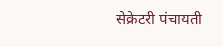सेक्रेटरी पंचायती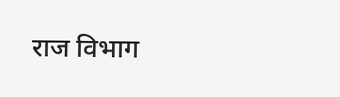राज विभाग